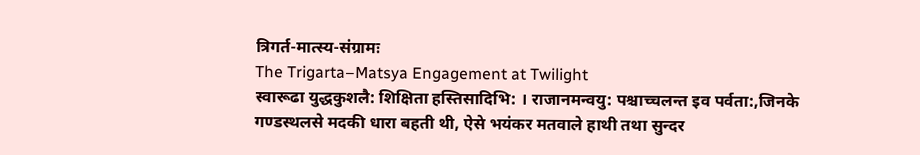त्रिगर्त-मात्स्य-संग्रामः
The Trigarta–Matsya Engagement at Twilight
स्वारूढा युद्धकुशलै: शिक्षिता हस्तिसादिभि: । राजानमन्वयु: पश्चाच्चलन्त इव पर्वता:,जिनके गण्डस्थलसे मदकी धारा बहती थी, ऐसे भयंकर मतवाले हाथी तथा सुन्दर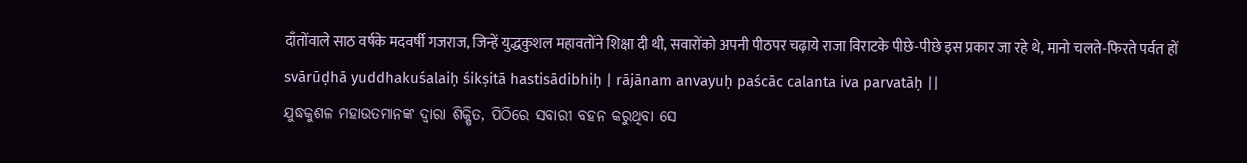दाँतोंवाले साठ वर्षके मदवर्षी गजराज, जिन्हें युद्धकुशल महावतोंने शिक्षा दी थी, सवारोंको अपनी पीठपर चढ़ाये राजा विराटके पीछे-पीछे इस प्रकार जा रहे थे, मानो चलते-फिरते पर्वत हों
svārūḍhā yuddhakuśalaiḥ śikṣitā hastisādibhiḥ | rājānam anvayuḥ paścāc calanta iva parvatāḥ ||
ଯୁଦ୍ଧକୁଶଳ ମହାଉତମାନଙ୍କ ଦ୍ୱାରା ଶିକ୍ଷିତ, ପିଠିରେ ସବାରୀ ବହନ କରୁଥିବା ସେ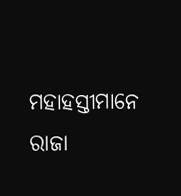ମହାହସ୍ତୀମାନେ ରାଜା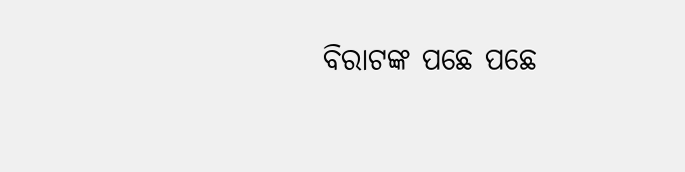ବିରାଟଙ୍କ ପଛେ ପଛେ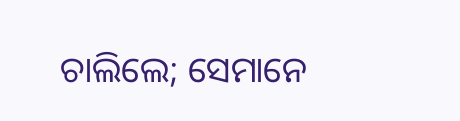ଚାଲିଲେ; ସେମାନେ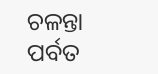ଚଳନ୍ତା ପର୍ବତ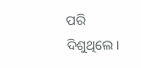ପରି ଦିଶୁଥିଲେ।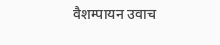वैशम्पायन उवाच